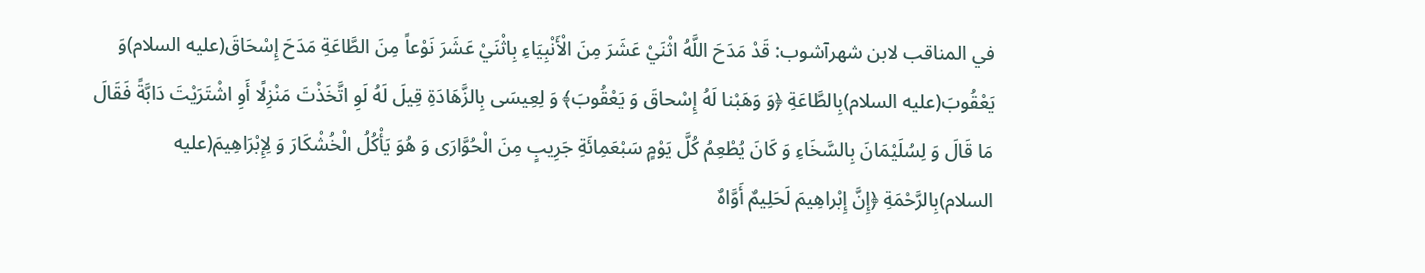في المناقب لابن شهرآشوب: قَدْ مَدَحَ اللَّهُ اثْنَيْ عَشَرَ مِنَ الْأَنْبِيَاءِ بِاثْنَيْ عَشَرَ نَوْعاً مِنَ الطَّاعَةِ مَدَحَ إِسْحَاقَ(عليه السلام)وَ يَعْقُوبَ(عليه السلام)بِالطَّاعَةِ ﴿وَ وَهَبْنا لَهُ إِسْحاقَ وَ يَعْقُوبَ﴾ وَ لِعِيسَى بِالزَّهَادَةِ قِيلَ لَهُ لَوِ اتَّخَذْتَ مَنْزِلًا أَوِ اشْتَرَيْتَ دَابَّةً فَقَالَ مَا قَالَ وَ لِسُلَيْمَانَ بِالسَّخَاءِ وَ كَانَ يُطْعِمُ كُلَّ يَوْمٍ سَبْعَمِائَةِ جَرِيبٍ مِنَ الْحُوَّارَى وَ هُوَ يَأْكُلُ الْخُشْكَارَ وَ لِإِبْرَاهِيمَ(عليه السلام)بِالرَّحْمَةِ ﴿إِنَّ إِبْراهِيمَ لَحَلِيمٌ أَوَّاهٌ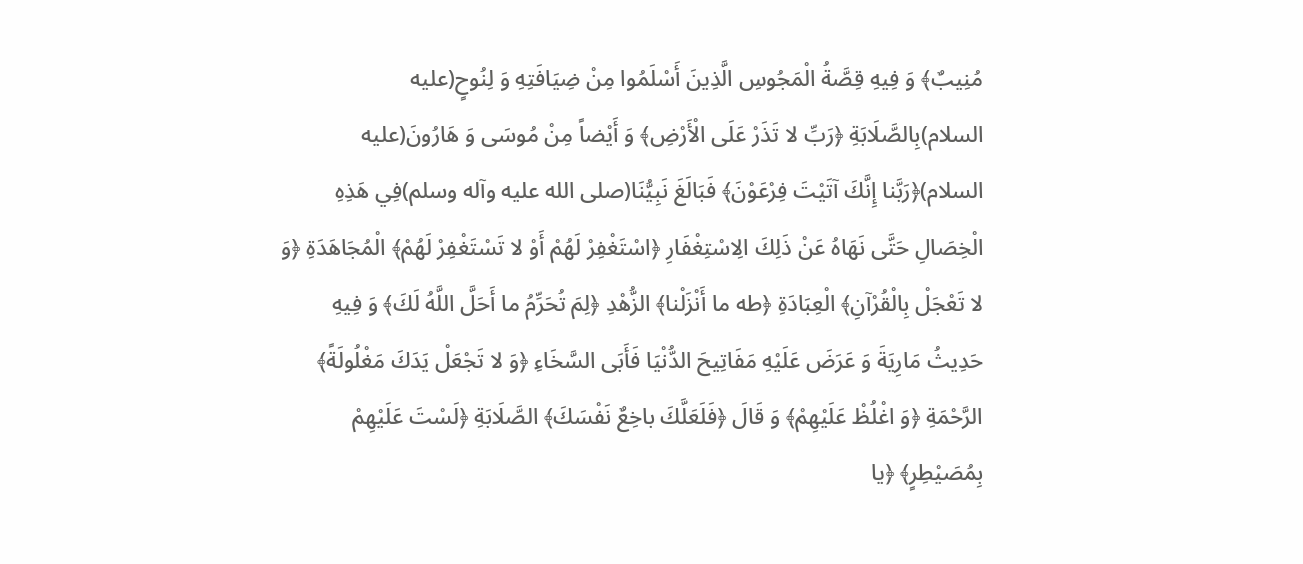مُنِيبٌ﴾ وَ فِيهِ قِصَّةُ الْمَجُوسِ الَّذِينَ أَسْلَمُوا مِنْ ضِيَافَتِهِ وَ لِنُوحٍ(عليه السلام)بِالصَّلَابَةِ ﴿رَبِّ لا تَذَرْ عَلَى الْأَرْضِ﴾ وَ أَيْضاً مِنْ مُوسَى وَ هَارُونَ(عليه السلام)﴿رَبَّنا إِنَّكَ آتَيْتَ فِرْعَوْنَ﴾ فَبَالَغَ نَبِيُّنَا(صلى الله عليه وآله وسلم)فِي هَذِهِ الْخِصَالِ حَتَّى نَهَاهُ عَنْ ذَلِكَ الِاسْتِغْفَارِ ﴿اسْتَغْفِرْ لَهُمْ أَوْ لا تَسْتَغْفِرْ لَهُمْ﴾ الْمُجَاهَدَةِ ﴿وَ لا تَعْجَلْ بِالْقُرْآنِ﴾ الْعِبَادَةِ ﴿طه ما أَنْزَلْنا﴾ الزُّهْدِ ﴿لِمَ تُحَرِّمُ ما أَحَلَّ اللَّهُ لَكَ﴾ وَ فِيهِ حَدِيثُ مَارِيَةَ وَ عَرَضَ عَلَيْهِ مَفَاتِيحَ الدُّنْيَا فَأَبَى السَّخَاءِ ﴿وَ لا تَجْعَلْ يَدَكَ مَغْلُولَةً﴾ الرَّحْمَةِ ﴿وَ اغْلُظْ عَلَيْهِمْ﴾ وَ قَالَ ﴿فَلَعَلَّكَ باخِعٌ نَفْسَكَ﴾ الصَّلَابَةِ ﴿لَسْتَ عَلَيْهِمْ بِمُصَيْطِرٍ﴾ ﴿يا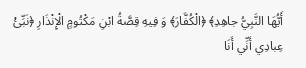أَيُّهَا النَّبِيُّ جاهِدِ﴾ ﴿الْكُفَّارَ﴾ وَ فِيهِ قِصَّةُ ابْنِ مَكْتُومٍ الْإِنْذَارِ ﴿نَبِّئْ عِبادِي أَنِّي أَنَا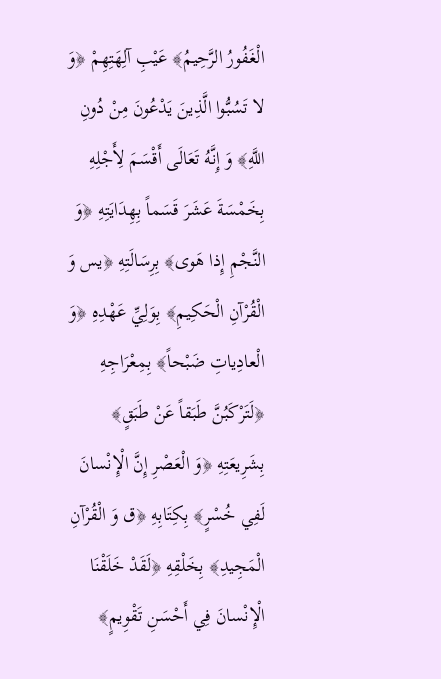الْغَفُورُ الرَّحِيمُ﴾ عَيْبِ آلِهَتِهِمْ ﴿وَ لا تَسُبُّوا الَّذِينَ يَدْعُونَ مِنْ دُونِ اللَّهِ﴾ وَ إِنَّهُ تَعَالَى أَقْسَمَ لِأَجْلِهِ بِخَمْسَةَ عَشَرَ قَسَماً بِهِدَايَتِهِ ﴿وَ النَّجْمِ إِذا هَوى﴾ بِرِسَالَتِهِ ﴿يس وَ الْقُرْآنِ الْحَكِيمِ﴾ بِوَلِيِّ عَهْدِهِ ﴿وَ الْعادِياتِ ضَبْحاً﴾ بِمِعْرَاجِهِ ﴿لَتَرْكَبُنَّ طَبَقاً عَنْ طَبَقٍ﴾ بِشَرِيعَتِهِ ﴿وَ الْعَصْرِ إِنَّ الْإِنْسانَ لَفِي خُسْرٍ﴾ بِكِتَابِهِ ﴿ق وَ الْقُرْآنِ الْمَجِيدِ﴾ بِخَلْقِهِ ﴿لَقَدْ خَلَقْنَا الْإِنْسانَ فِي أَحْسَنِ تَقْوِيمٍ﴾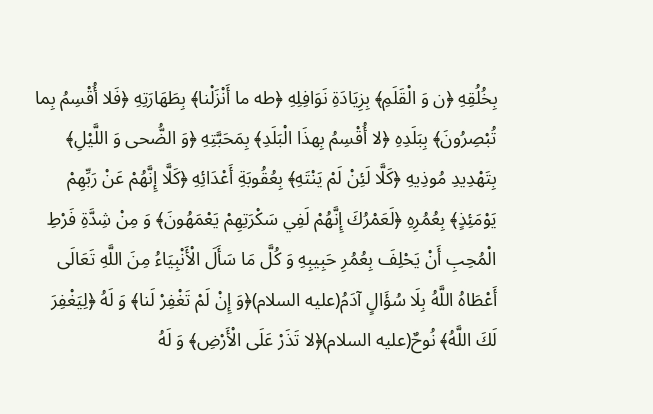بِخُلُقِهِ ﴿ن وَ الْقَلَمِ﴾ بِزِيَادَةِ نَوَافِلِهِ ﴿طه ما أَنْزَلْنا﴾ بِطَهَارَتِهِ ﴿فَلا أُقْسِمُ بِما تُبْصِرُونَ﴾ بِبَلَدِهِ ﴿لا أُقْسِمُ بِهذَا الْبَلَدِ﴾ بِمَحَبَّتِهِ ﴿وَ الضُّحى وَ اللَّيْلِ﴾ بِتَهْدِيدِ مُوذِيهِ ﴿كَلَّا لَئِنْ لَمْ يَنْتَهِ﴾ بِعُقُوبَةِ أَعْدَائِهِ ﴿كَلَّا إِنَّهُمْ عَنْ رَبِّهِمْ يَوْمَئِذٍ﴾ بِعُمُرِهِ ﴿لَعَمْرُكَ إِنَّهُمْ لَفِي سَكْرَتِهِمْ يَعْمَهُونَ﴾ وَ مِنْ شِدَّةِ فَرْطِ الْمُحِبِ أَنْ يَحْلِفَ بِعُمُرِ حَبِيبِهِ وَ كُلَّ مَا سَأَلَ الْأَنْبِيَاءُ مِنَ اللَّهِ تَعَالَى أَعْطَاهُ اللَّهُ بِلَا سُؤَالٍ آدَمُ(عليه السلام)﴿وَ إِنْ لَمْ تَغْفِرْ لَنا﴾ وَ لَهُ ﴿لِيَغْفِرَ لَكَ اللَّهُ﴾ نُوحٌ(عليه السلام)﴿لا تَذَرْ عَلَى الْأَرْضِ﴾ وَ لَهُ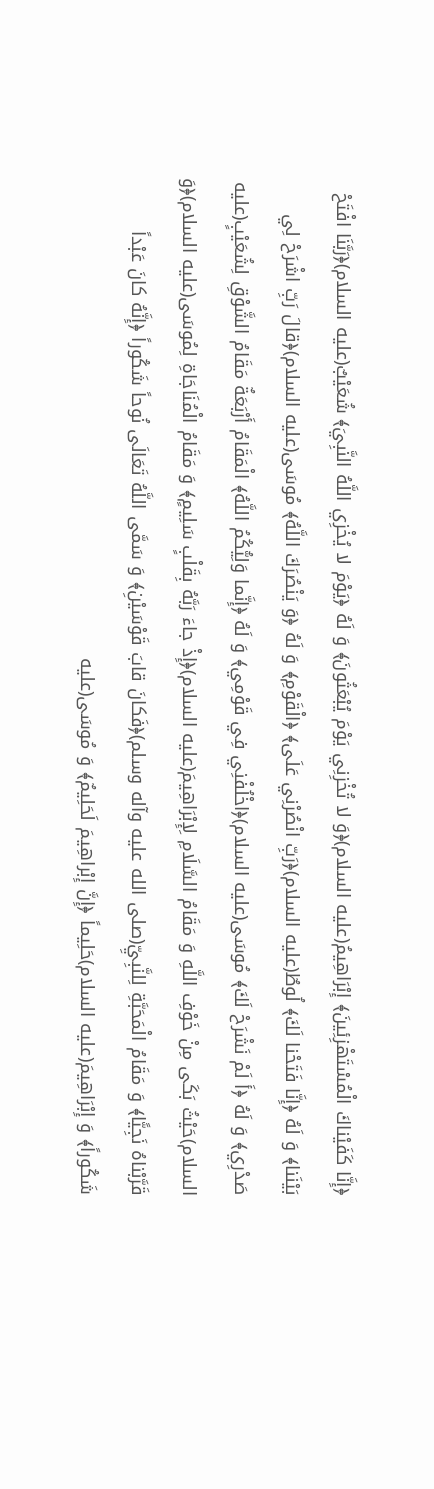﴿إِنَّا كَفَيْناكَ الْمُسْتَهْزِئِينَ﴾ إِبْرَاهِيمُ(عليه السلام)﴿وَ لا تُخْزِنِي يَوْمَ يُبْعَثُونَ﴾ وَ لَهُ ﴿يَوْمَ لا يُخْزِي اللَّهُ النَّبِيَ﴾ شُعَيْبٌ(عليه السلام)﴿رَبَّنَا افْتَحْ بَيْنَنا﴾ وَ لَهُ ﴿إِنَّا فَتَحْنا لَكَ﴾ لُوطٌ(عليه السلام)﴿رَبِّ انْصُرْنِي عَلَى﴾ ﴿الْقَوْمِ﴾ وَ لَهُ ﴿وَ يَنْصُرَكَ اللَّهُ﴾ مُوسَى(عليه السلام)﴿قالَ رَبِّ اشْرَحْ لِي صَدْرِي﴾ وَ لَهُ ﴿أَ لَمْ نَشْرَحْ لَكَ﴾ مُوسَى(عليه السلام)﴿اخْلُفْنِي فِي قَوْمِي﴾ وَ لَهُ ﴿إِنَّما وَلِيُّكُمُ اللَّهُ﴾ الْمَقَامُ أَرْبَعَةٌ مَقَامُ الشَّوْقِ لِشُعَيْبٍ(عليه السلام)حَيْثُ بَكَى مِنْ خَوْفِ اللَّهِ وَ مَقَامُ السَّلَامِ لِإِبْرَاهِيمَ(عليه السلام)﴿إِذْ جاءَ رَبَّهُ بِقَلْبٍ سَلِيمٍ﴾ وَ مَقَامُ الْمُنَاجَاةِ لِمُوسَى(عليه السلام)﴿وَ قَرَّبْناهُ نَجِيًّا﴾ وَ مَقَامُ الْمَحَبَّةِ لِلنَّبِيِّ(صلى الله عليه وآله وسلم)﴿فَكانَ قابَ قَوْسَيْنِ﴾ وَ سَمَّى اللَّهُ تَعَالَى نُوحاً شَكُوراً ﴿إِنَّهُ كانَ عَبْداً شَكُوراً﴾ وَ إِبْرَاهِيمَ(عليه السلام)حَلِيماً ﴿إِنَّ إِبْراهِيمَ لَحَلِيمٌ﴾ وَ مُوسَى(عليه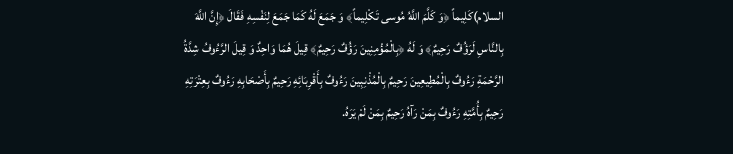السلام)كَلِيماً ﴿وَ كَلَّمَ اللَّهُ مُوسى تَكْلِيماً﴾ وَ جَمَعَ لَهُ كَمَا جَمَعَ لِنَفْسِهِ فَقَالَ ﴿إِنَّ اللَّهَ بِالنَّاسِ لَرَؤُفٌ رَحِيمٌ﴾ وَ لَهُ ﴿بِالْمُؤْمِنِينَ رَؤُفٌ رَحِيمٌ﴾ قِيلَ هُمَا وَاحِدٌ وَ قِيلَ الرَّءُوفُ شِدَّةُ الرَّحْمَةِ رَءُوفٌ بِالْمُطِيعِينَ رَحِيمٌ بِالْمُذْنِبِينَ رَءُوفٌ بِأَقْرِبَائِهِ رَحِيمٌ بِأَصْحَابِهِ رَءُوفٌ بِعِتْرَتِهِ رَحِيمٌ بِأُمَّتِهِ رَءُوفٌ بِمَنْ رَآهُ رَحِيمٌ بِمَنْ لَمْ يَرَهُ.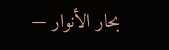بحار الأنوار —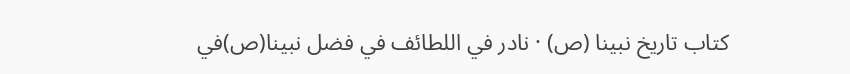كتاب تاريخ نبينا (ص) · نادر في اللطائف في فضل نبينا(ص)في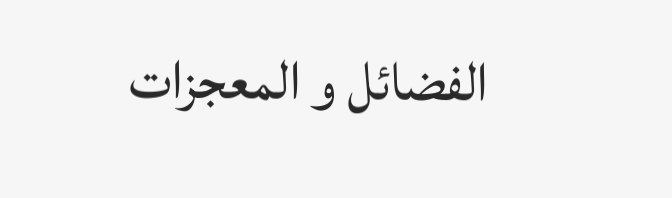الفضائل و المعجزات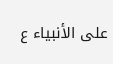على الأنبياء ع